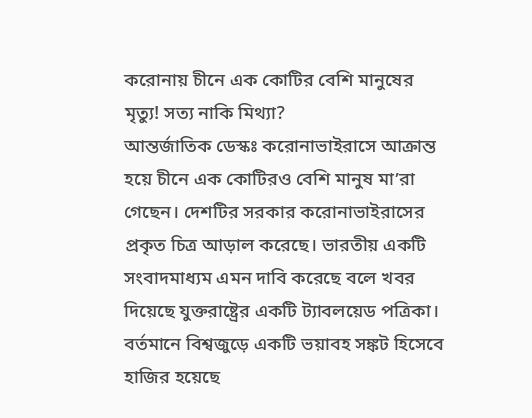করোনায় চীনে এক কোটির বেশি মানুষের মৃত্যু! সত্য নাকি মিথ্যা?
আন্তর্জাতিক ডেস্কঃ করোনাভাইরাসে আক্রান্ত হয়ে চীনে এক কোটিরও বেশি মানুষ মা’রা গেছেন। দেশটির সরকার করোনাভাইরাসের প্রকৃত চিত্র আড়াল করেছে। ভারতীয় একটি সংবাদমাধ্যম এমন দাবি করেছে বলে খবর দিয়েছে যুক্তরাষ্ট্রের একটি ট্যাবলয়েড পত্রিকা।
বর্তমানে বিশ্বজুড়ে একটি ভয়াবহ সঙ্কট হিসেবে হাজির হয়েছে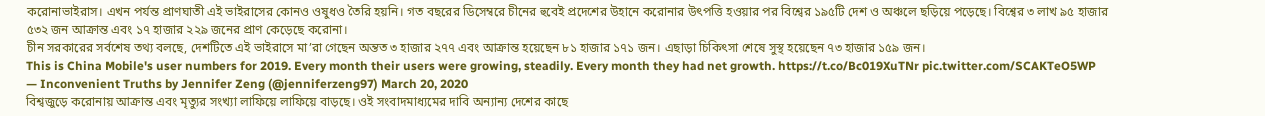করোনাভাইরাস। এখন পর্যন্ত প্রাণঘাতী এই ভাইরাসের কোনও ওষুধও তৈরি হয়নি। গত বছরের ডিসেম্বরে চীনের হুবেই প্রদেশের উহানে করোনার উৎপত্তি হওয়ার পর বিশ্বের ১৯৫টি দেশ ও অঞ্চলে ছড়িয়ে পড়েছে। বিশ্বের ৩ লাখ ৯৫ হাজার ৫৩২ জন আক্রান্ত এবং ১৭ হাজার ২২৯ জনের প্রাণ কেড়েছে করোনা।
চীন সরকারের সর্বশেষ তথ্য বলছে, দেশটিতে এই ভাইরাসে মা’রা গেছেন অন্তত ৩ হাজার ২৭৭ এবং আক্রান্ত হয়েছেন ৮১ হাজার ১৭১ জন। এছাড়া চিকিৎসা শেষে সুস্থ হয়েছেন ৭৩ হাজার ১৫৯ জন।
This is China Mobile's user numbers for 2019. Every month their users were growing, steadily. Every month they had net growth. https://t.co/Bc019XuTNr pic.twitter.com/SCAKTeO5WP
— Inconvenient Truths by Jennifer Zeng (@jenniferzeng97) March 20, 2020
বিশ্বজুড়ে করোনায় আক্রান্ত এবং মৃত্যুর সংখ্যা লাফিয়ে লাফিয়ে বাড়ছে। ওই সংবাদমাধ্যমের দাবি অন্যান্য দেশের কাছে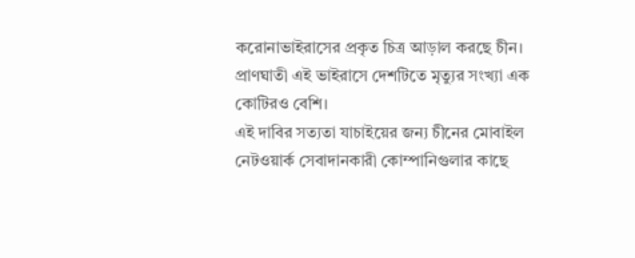করোনাভাইরাসের প্রকৃত চিত্র আড়াল করছে চীন। প্রাণঘাতী এই ভাইরাসে দেশটিতে মৃত্যুর সংখ্যা এক কোটিরও বেশি।
এই দাবির সত্যতা যাচাইয়ের জন্য চীনের মোবাইল নেটওয়ার্ক সেবাদানকারী কোম্পানিগুলার কাছে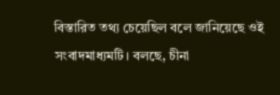বিস্তারিত তথ্য চেয়েছিল বলে জানিয়েছে ওই সংবাদমাধ্যমটি। বলছে, চীনা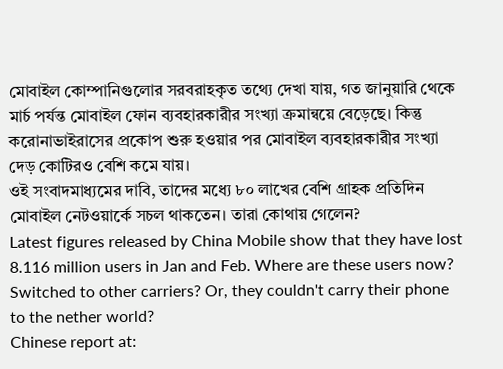মোবাইল কোম্পানিগুলোর সরবরাহকৃত তথ্যে দেখা যায়, গত জানুয়ারি থেকে মার্চ পর্যন্ত মোবাইল ফোন ব্যবহারকারীর সংখ্যা ক্রমান্বয়ে বেড়েছে। কিন্তু করোনাভাইরাসের প্রকোপ শুরু হওয়ার পর মোবাইল ব্যবহারকারীর সংখ্যা দেড় কোটিরও বেশি কমে যায়।
ওই সংবাদমাধ্যমের দাবি, তাদের মধ্যে ৮০ লাখের বেশি গ্রাহক প্রতিদিন মোবাইল নেটওয়ার্কে সচল থাকতেন। তারা কোথায় গেলেন?
Latest figures released by China Mobile show that they have lost 8.116 million users in Jan and Feb. Where are these users now? Switched to other carriers? Or, they couldn't carry their phone to the nether world?
Chinese report at: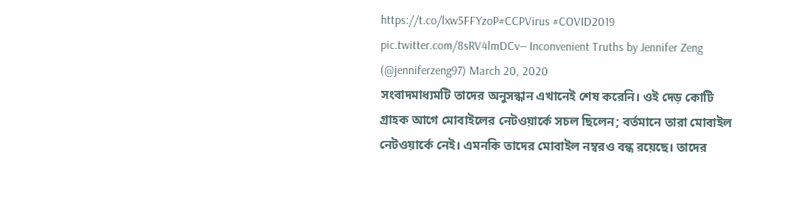https://t.co/lxw5FFYzoP#CCPVirus #COVID2019 pic.twitter.com/8sRV4lmDCv— Inconvenient Truths by Jennifer Zeng (@jenniferzeng97) March 20, 2020
সংবাদমাধ্যমটি তাদের অনুসন্ধান এখানেই শেষ করেনি। ওই দেড় কোটি গ্রাহক আগে মোবাইলের নেটওয়ার্কে সচল ছিলেন; বর্তমানে তারা মোবাইল নেটওয়ার্কে নেই। এমনকি তাদের মোবাইল নম্বরও বন্ধ রয়েছে। তাদের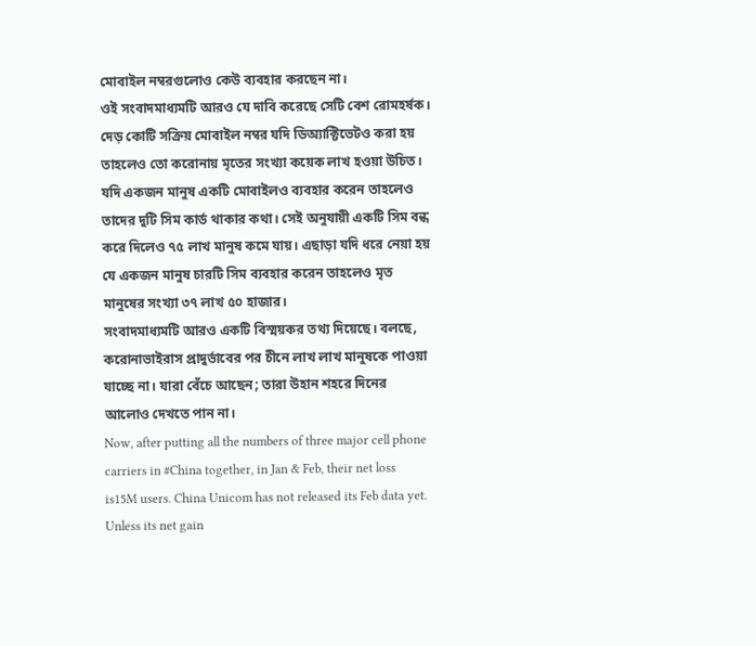মোবাইল নম্বরগুলোও কেউ ব্যবহার করছেন না।
ওই সংবাদমাধ্যমটি আরও যে দাবি করেছে সেটি বেশ রোমহর্ষক। দেড় কোটি সক্রিয় মোবাইল নম্বর যদি ডিঅ্যাক্টিভেটও করা হয় তাহলেও তো করোনায় মৃতের সংখ্যা কয়েক লাখ হওয়া উচিত। যদি একজন মানুষ একটি মোবাইলও ব্যবহার করেন তাহলেও তাদের দুটি সিম কার্ড থাকার কথা। সেই অনুযায়ী একটি সিম বন্ধ করে দিলেও ৭৫ লাখ মানুষ কমে যায়। এছাড়া যদি ধরে নেয়া হয় যে একজন মানুষ চারটি সিম ব্যবহার করেন তাহলেও মৃত মানুষের সংখ্যা ৩৭ লাখ ৫০ হাজার।
সংবাদমাধ্যমটি আরও একটি বিস্ময়কর তথ্য দিয়েছে। বলছে, করোনাভাইরাস প্রাদুর্ভাবের পর চীনে লাখ লাখ মানুষকে পাওয়া যাচ্ছে না। যারা বেঁচে আছেন; তারা উহান শহরে দিনের আলোও দেখতে পান না।
Now, after putting all the numbers of three major cell phone carriers in #China together, in Jan & Feb, their net loss is15M users. China Unicom has not released its Feb data yet. Unless its net gain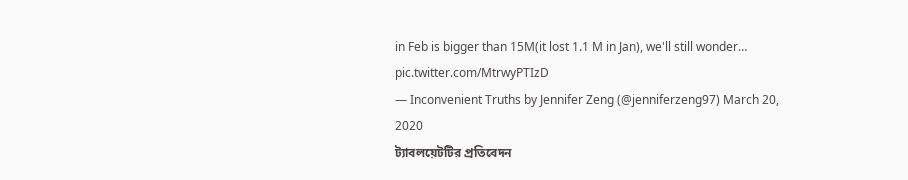in Feb is bigger than 15M(it lost 1.1 M in Jan), we'll still wonder… pic.twitter.com/MtrwyPTIzD
— Inconvenient Truths by Jennifer Zeng (@jenniferzeng97) March 20, 2020
ট্যাবলয়েটটির প্রতিবেদন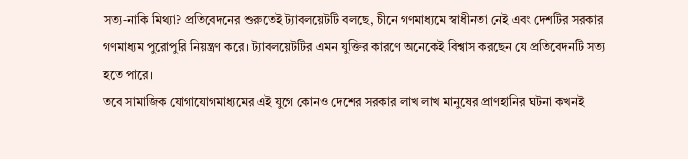সত্য-নাকি মিথ্যা? প্রতিবেদনের শুরুতেই ট্যাবলয়েটটি বলছে, চীনে গণমাধ্যমে স্বাধীনতা নেই এবং দেশটির সরকার গণমাধ্যম পুরোপুরি নিয়ন্ত্রণ করে। ট্যাবলয়েটটির এমন যুক্তির কারণে অনেকেই বিশ্বাস করছেন যে প্রতিবেদনটি সত্য হতে পারে।
তবে সামাজিক যোগাযোগমাধ্যমের এই যুগে কোনও দেশের সরকার লাখ লাখ মানুষের প্রাণহানির ঘটনা কখনই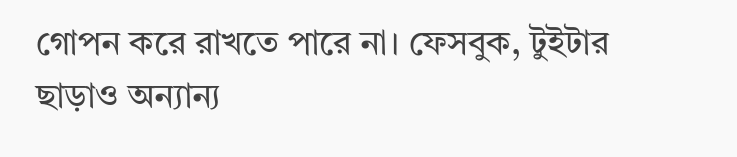গোপন করে রাখতে পারে না। ফেসবুক, টুইটার ছাড়াও অন্যান্য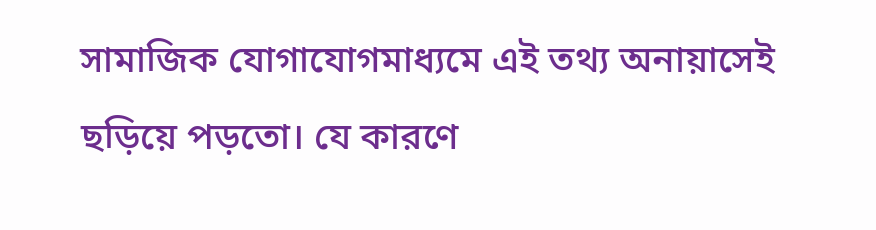সামাজিক যোগাযোগমাধ্যমে এই তথ্য অনায়াসেই ছড়িয়ে পড়তো। যে কারণে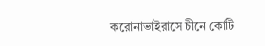করোনাভাইরাসে চীনে কোটি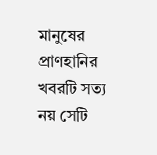মানুষের প্রাণহানির খবরটি সত্য নয় সেটি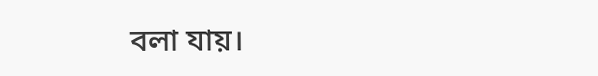বলা যায়।